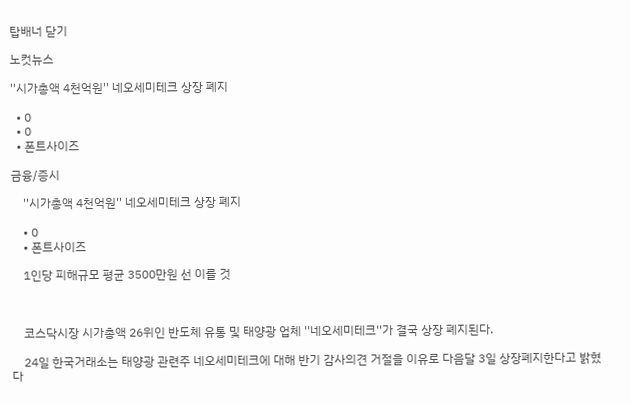탑배너 닫기

노컷뉴스

''시가총액 4천억원'' 네오세미테크 상장 폐지

  • 0
  • 0
  • 폰트사이즈

금융/증시

    ''시가총액 4천억원'' 네오세미테크 상장 폐지

    • 0
    • 폰트사이즈

    1인당 피해규모 평균 3500만원 선 이를 것



    코스닥시장 시가총액 26위인 반도체 유통 및 태양광 업체 ''네오세미테크''가 결국 상장 폐지된다.

    24일 한국거래소는 태양광 관련주 네오세미테크에 대해 반기 감사의견 거절을 이유로 다음달 3일 상장폐지한다고 밝혔다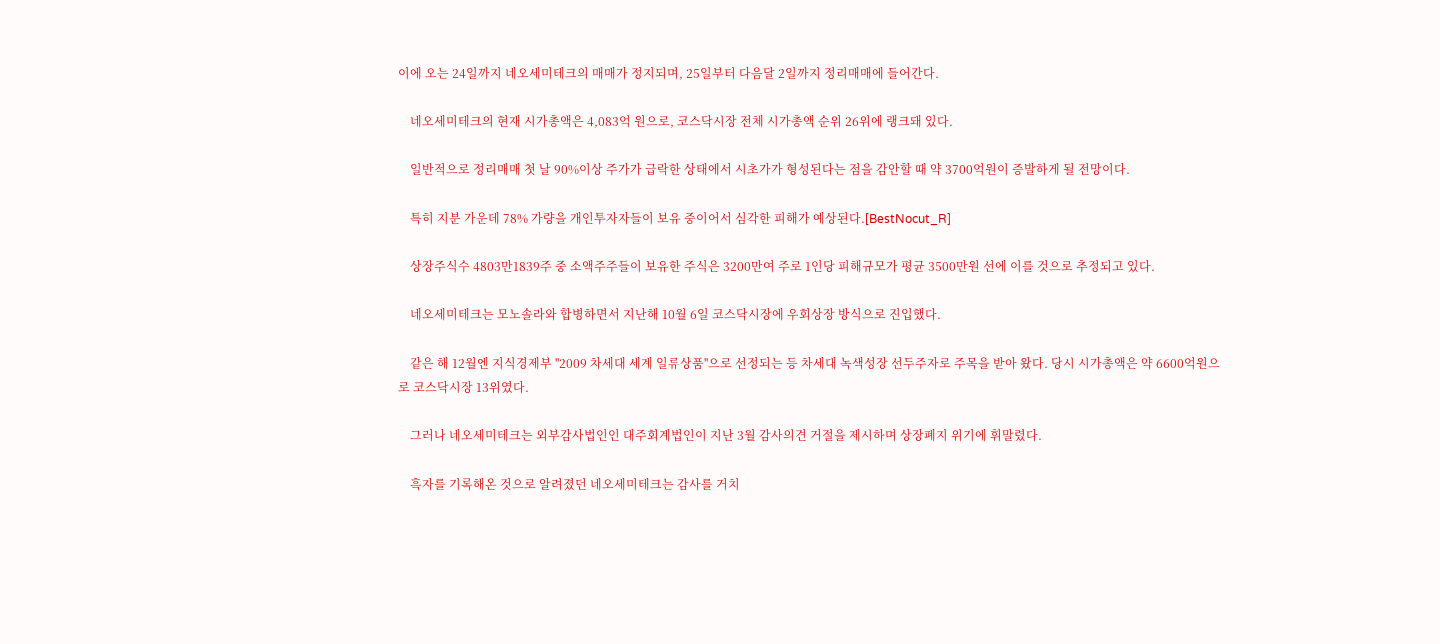이에 오는 24일까지 네오세미테크의 매매가 정지되며, 25일부터 다음달 2일까지 정리매매에 들어간다.

    네오세미테크의 현재 시가총액은 4,083억 원으로, 코스닥시장 전체 시가총액 순위 26위에 랭크돼 있다.

    일반적으로 정리매매 첫 날 90%이상 주가가 급락한 상태에서 시초가가 형성된다는 점을 감안할 때 약 3700억원이 증발하게 될 전망이다.

    특히 지분 가운데 78% 가량을 개인투자자들이 보유 중이어서 심각한 피해가 예상된다.[BestNocut_R]

    상장주식수 4803만1839주 중 소액주주들이 보유한 주식은 3200만여 주로 1인당 피해규모가 평균 3500만원 선에 이를 것으로 추정되고 있다.

    네오세미테크는 모노솔라와 합병하면서 지난해 10월 6일 코스닥시장에 우회상장 방식으로 진입했다.

    같은 해 12월엔 지식경제부 ''2009 차세대 세계 일류상품''으로 선정되는 등 차세대 녹색성장 선두주자로 주목을 받아 왔다. 당시 시가총액은 약 6600억원으로 코스닥시장 13위였다.

    그러나 네오세미테크는 외부감사법인인 대주회계법인이 지난 3월 감사의견 거절을 제시하며 상장폐지 위기에 휘말렸다.

    흑자를 기록해온 것으로 알려졌던 네오세미테크는 감사를 거치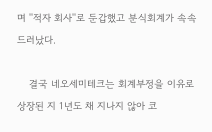며 ''적자 회사''로 둔갑했고 분식회계가 속속 드러났다.

    결국 네오세미테크는 회계부정을 이유로 상장된 지 1년도 채 지나지 않아 코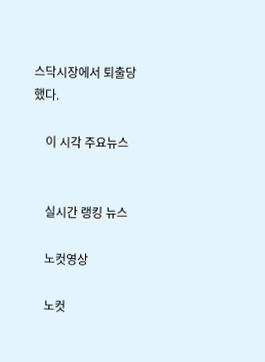스닥시장에서 퇴출당했다.

    이 시각 주요뉴스


    실시간 랭킹 뉴스

    노컷영상

    노컷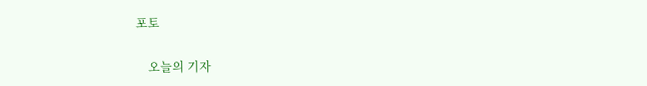포토

    오늘의 기자